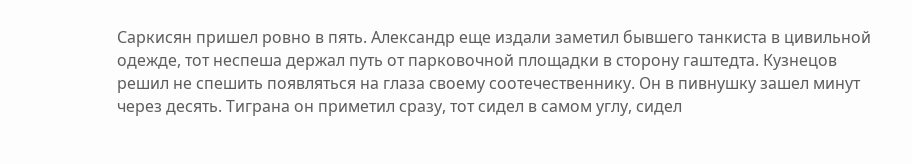Саркисян пришел ровно в пять. Александр еще издали заметил бывшего танкиста в цивильной одежде, тот неспеша держал путь от парковочной площадки в сторону гаштедта. Кузнецов решил не спешить появляться на глаза своему соотечественнику. Он в пивнушку зашел минут через десять. Тиграна он приметил сразу, тот сидел в самом углу, сидел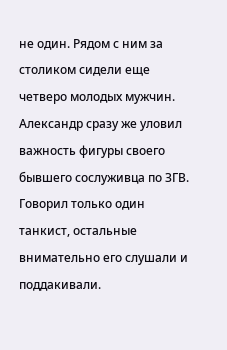не один. Рядом с ним за столиком сидели еще четверо молодых мужчин. Александр сразу же уловил важность фигуры своего бывшего сослуживца по ЗГВ. Говорил только один танкист, остальные внимательно его слушали и поддакивали.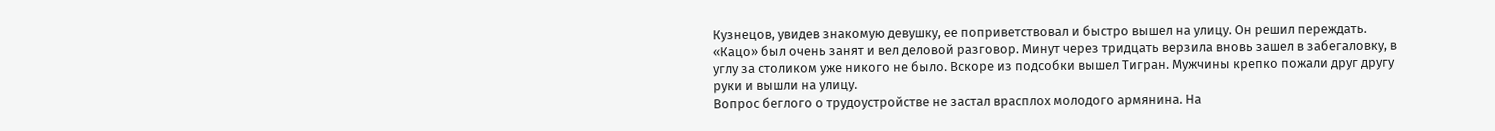Кузнецов, увидев знакомую девушку, ее поприветствовал и быстро вышел на улицу. Он решил переждать. «Кацо» был очень занят и вел деловой разговор. Минут через тридцать верзила вновь зашел в забегаловку, в углу за столиком уже никого не было. Вскоре из подсобки вышел Тигран. Мужчины крепко пожали друг другу руки и вышли на улицу.
Вопрос беглого о трудоустройстве не застал врасплох молодого армянина. На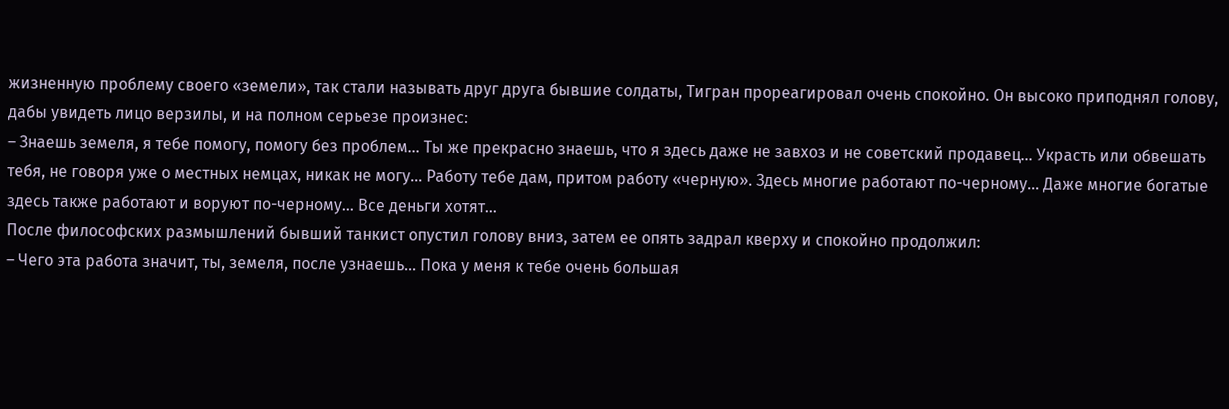жизненную проблему своего «земели», так стали называть друг друга бывшие солдаты, Тигран прореагировал очень спокойно. Он высоко приподнял голову, дабы увидеть лицо верзилы, и на полном серьезе произнес:
– Знаешь земеля, я тебе помогу, помогу без проблем… Ты же прекрасно знаешь, что я здесь даже не завхоз и не советский продавец… Украсть или обвешать тебя, не говоря уже о местных немцах, никак не могу… Работу тебе дам, притом работу «черную». Здесь многие работают по-черному… Даже многие богатые здесь также работают и воруют по-черному… Все деньги хотят…
После философских размышлений бывший танкист опустил голову вниз, затем ее опять задрал кверху и спокойно продолжил:
– Чего эта работа значит, ты, земеля, после узнаешь… Пока у меня к тебе очень большая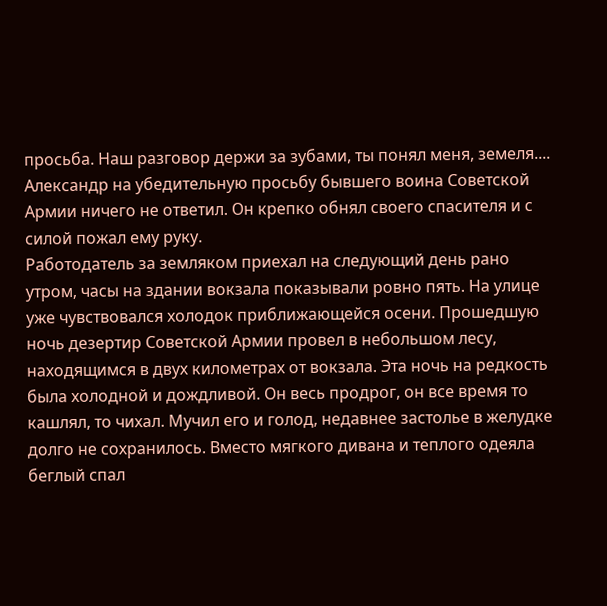просьба. Наш разговор держи за зубами, ты понял меня, земеля....
Александр на убедительную просьбу бывшего воина Советской Армии ничего не ответил. Он крепко обнял своего спасителя и с силой пожал ему руку.
Работодатель за земляком приехал на следующий день рано утром, часы на здании вокзала показывали ровно пять. На улице уже чувствовался холодок приближающейся осени. Прошедшую ночь дезертир Советской Армии провел в небольшом лесу, находящимся в двух километрах от вокзала. Эта ночь на редкость была холодной и дождливой. Он весь продрог, он все время то кашлял, то чихал. Мучил его и голод, недавнее застолье в желудке долго не сохранилось. Вместо мягкого дивана и теплого одеяла беглый спал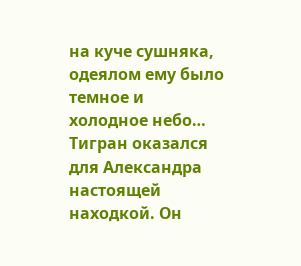на куче сушняка, одеялом ему было темное и холодное небо…
Тигран оказался для Александра настоящей находкой. Он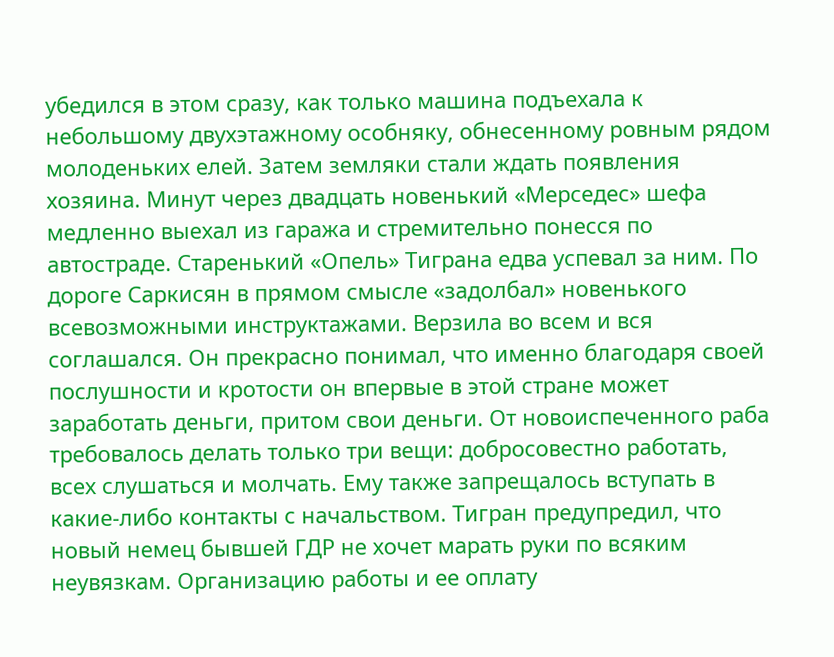убедился в этом сразу, как только машина подъехала к небольшому двухэтажному особняку, обнесенному ровным рядом молоденьких елей. Затем земляки стали ждать появления хозяина. Минут через двадцать новенький «Мерседес» шефа медленно выехал из гаража и стремительно понесся по автостраде. Старенький «Опель» Тиграна едва успевал за ним. По дороге Саркисян в прямом смысле «задолбал» новенького всевозможными инструктажами. Верзила во всем и вся соглашался. Он прекрасно понимал, что именно благодаря своей послушности и кротости он впервые в этой стране может заработать деньги, притом свои деньги. От новоиспеченного раба требовалось делать только три вещи: добросовестно работать, всех слушаться и молчать. Ему также запрещалось вступать в какие-либо контакты с начальством. Тигран предупредил, что новый немец бывшей ГДР не хочет марать руки по всяким неувязкам. Организацию работы и ее оплату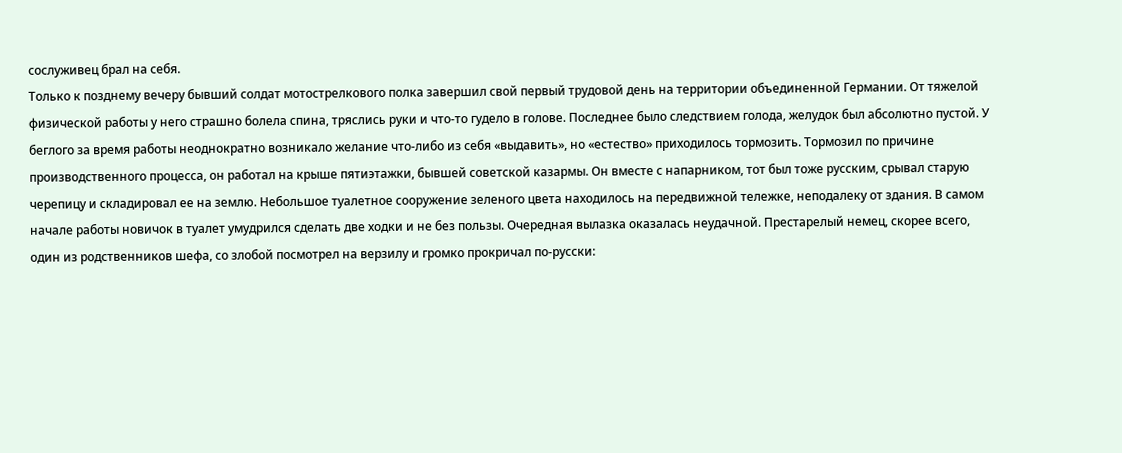сослуживец брал на себя.
Только к позднему вечеру бывший солдат мотострелкового полка завершил свой первый трудовой день на территории объединенной Германии. От тяжелой физической работы у него страшно болела спина, тряслись руки и что-то гудело в голове. Последнее было следствием голода, желудок был абсолютно пустой. У беглого за время работы неоднократно возникало желание что-либо из себя «выдавить», но «естество» приходилось тормозить. Тормозил по причине производственного процесса, он работал на крыше пятиэтажки, бывшей советской казармы. Он вместе с напарником, тот был тоже русским, срывал старую черепицу и складировал ее на землю. Небольшое туалетное сооружение зеленого цвета находилось на передвижной тележке, неподалеку от здания. В самом начале работы новичок в туалет умудрился сделать две ходки и не без пользы. Очередная вылазка оказалась неудачной. Престарелый немец, скорее всего, один из родственников шефа, со злобой посмотрел на верзилу и громко прокричал по-русски: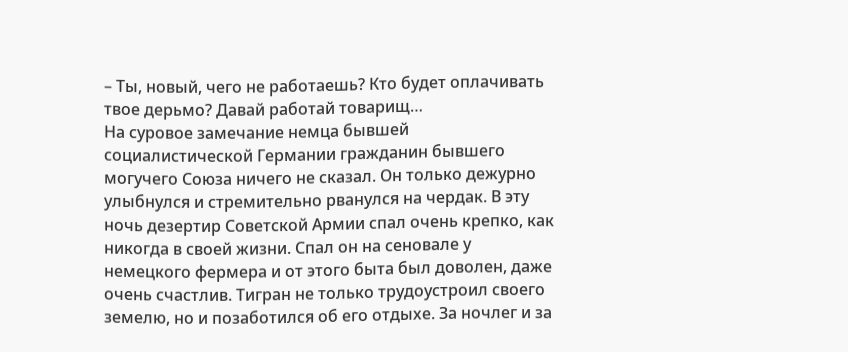– Ты, новый, чего не работаешь? Кто будет оплачивать твое дерьмо? Давай работай товарищ…
На суровое замечание немца бывшей социалистической Германии гражданин бывшего могучего Союза ничего не сказал. Он только дежурно улыбнулся и стремительно рванулся на чердак. В эту ночь дезертир Советской Армии спал очень крепко, как никогда в своей жизни. Спал он на сеновале у немецкого фермера и от этого быта был доволен, даже очень счастлив. Тигран не только трудоустроил своего земелю, но и позаботился об его отдыхе. За ночлег и за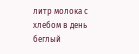литр молока с хлебом в день беглый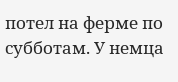потел на ферме по субботам. У немца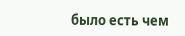было есть чем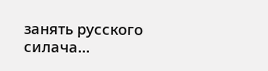занять русского силача…